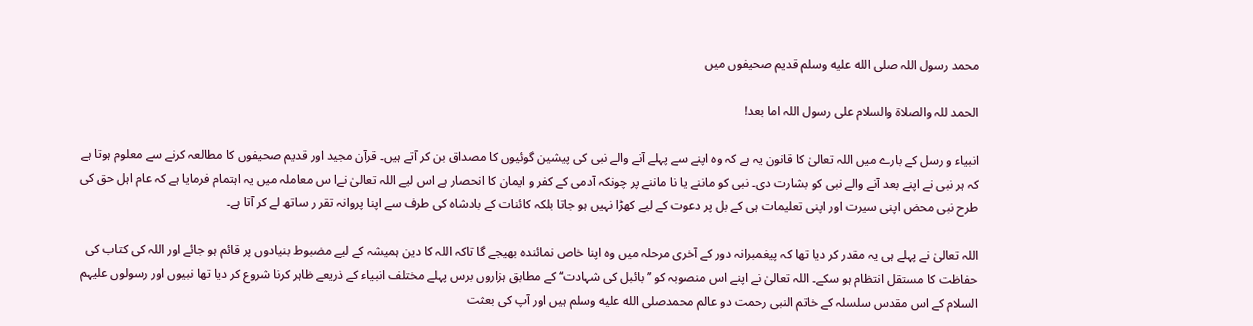محمد رسول اللہ صلى الله عليه وسلم قدیم صحیفوں میں

الحمد للہ والصلاۃ والسلام علی رسول اللہ اما بعد!

انبیاء و رسل کے بارے میں اللہ تعالیٰ کا قانون یہ ہے کہ وہ اپنے سے پہلے آنے والے نبی کی پیشین گوئیوں کا مصداق بن کر آتے ہیں۔ قرآن مجید اور قدیم صحیفوں کا مطالعہ کرنے سے معلوم ہوتا ہے کہ ہر نبی نے اپنے بعد آنے والے نبی کو بشارت دی۔ نبی کو ماننے یا نا ماننے پر چونکہ آدمی کے کفر و ایمان کا انحصار ہے اس لیے اللہ تعالیٰ نےا س معاملہ میں یہ اہتمام فرمایا ہے کہ عام اہل حق کی طرح نبی محض اپنی سیرت اور اپنی تعلیمات ہی کے بل پر دعوت کے لیے کھڑا نہیں ہو جاتا بلکہ کائنات کے بادشاہ کی طرف سے اپنا پروانہ تقر ر ساتھ لے کر آتا ہے۔

اللہ تعالیٰ نے پہلے ہی یہ مقدر کر دیا تھا کہ پیغمبرانہ دور کے آخری مرحلہ میں وہ اپنا خاص نمائندہ بھیجے گا تاکہ اللہ کا دین ہمیشہ کے لیے مضبوط بنیادوں پر قائم ہو جائے اور اللہ کی کتاب کی حفاظت کا مستقل انتظام ہو سکے۔ اللہ تعالیٰ نے اپنے اس منصوبہ کو ’’بائبل کی شہادت‘‘ کے مطابق ہزاروں برس پہلے مختلف انبیاء کے ذریعے ظاہر کرنا شروع کر دیا تھا نبیوں اور رسولوں علیہم السلام کے اس مقدس سلسلہ کے خاتم النبی رحمت دو عالم محمدصلى الله عليه وسلم ہیں اور آپ کی بعثت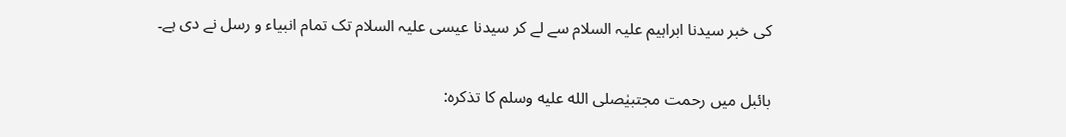کی خبر سیدنا ابراہیم علیہ السلام سے لے کر سیدنا عیسی علیہ السلام تک تمام انبیاء و رسل نے دی ہے۔

بائبل میں رحمت مجتبیٰصلى الله عليه وسلم کا تذکرہ: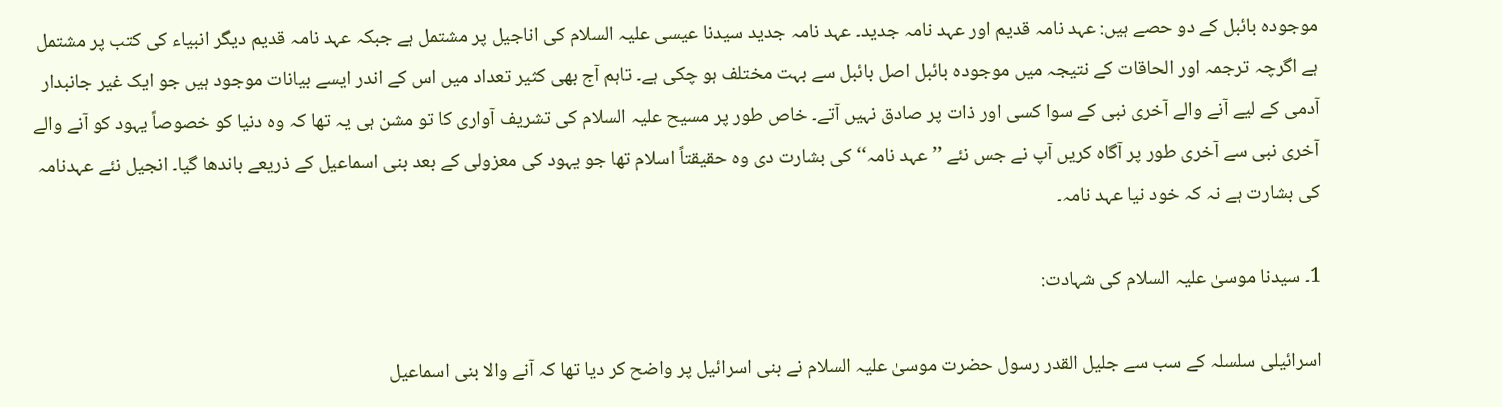موجودہ بائبل کے دو حصے ہیں: عہد نامہ قدیم اور عہد نامہ جدید۔ عہد نامہ جدید سیدنا عیسی علیہ السلام کی اناجیل پر مشتمل ہے جبکہ عہد نامہ قدیم دیگر انبیاء کی کتب پر مشتمل ہے اگرچہ ترجمہ اور الحاقات کے نتیجہ میں موجودہ بائبل اصل بائبل سے بہت مختلف ہو چکی ہے۔ تاہم آج بھی کثیر تعداد میں اس کے اندر ایسے بیانات موجود ہیں جو ایک غیر جانبدار آدمی کے لیے آنے والے آخری نبی کے سوا کسی اور ذات پر صادق نہیں آتے۔ خاص طور پر مسیح علیہ السلام کی تشریف آواری کا تو مشن ہی یہ تھا کہ وہ دنیا کو خصوصاً یہود کو آنے والے آخری نبی سے آخری طور پر آگاہ کریں آپ نے جس نئے ’’عہد نامہ‘‘ کی بشارت دی وہ حقیقتاً اسلام تھا جو یہود کی معزولی کے بعد بنی اسماعیل کے ذریعے باندھا گیا۔ انجیل نئے عہدنامہ کی بشارت ہے نہ کہ خود نیا عہد نامہ۔

1۔ سیدنا موسیٰ علیہ السلام کی شہادت:

اسرائیلی سلسلہ کے سب سے جلیل القدر رسول حضرت موسیٰ علیہ السلام نے بنی اسرائیل پر واضح کر دیا تھا کہ آنے والا بنی اسماعیل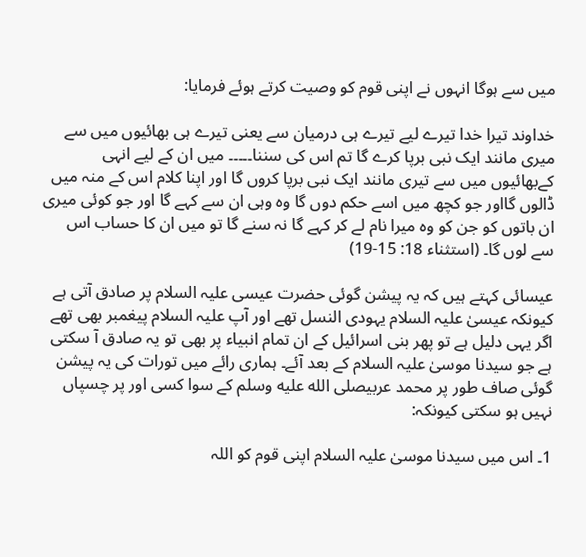میں سے ہوگا انہوں نے اپنی قوم کو وصیت کرتے ہوئے فرمایا:

خداوند تیرا خدا تیرے لیے تیرے ہی درمیان سے یعنی تیرے ہی بھائیوں میں سے میری مانند ایک نبی برپا کرے گا تم اس کی سننا۔۔۔۔۔ میں ان کے لیے انہی کےبھائیوں میں سے تیری مانند ایک نبی برپا کروں گا اور اپنا کلام اس کے منہ میں ڈالوں گااور جو کچھ میں اسے حکم دوں گا وہ وہی ان سے کہے گا اور جو کوئی میری ان باتوں کو جن کو وہ میرا نام لے کر کہے گا نہ سنے گا تو میں ان کا حساب اس سے لوں گا۔ (استثناء 18: 15-19)

عیسائی کہتے ہیں کہ یہ پیشن گوئی حضرت عیسی علیہ السلام پر صادق آتی ہے کیونکہ عیسیٰ علیہ السلام یہودی النسل تھے اور آپ علیہ السلام پیغمبر بھی تھے اگر یہی دلیل ہے تو پھر بنی اسرائیل کے ان تمام انبیاء پر بھی تو یہ صادق آ سکتی ہے جو سیدنا موسیٰ علیہ السلام کے بعد آئے۔ ہماری رائے میں تورات کی یہ پیشن گوئی صاف طور پر محمد عربیصلى الله عليه وسلم کے سوا کسی اور پر چسپاں نہیں ہو سکتی کیونکہ:

1۔ اس میں سیدنا موسیٰ علیہ السلام اپنی قوم کو اللہ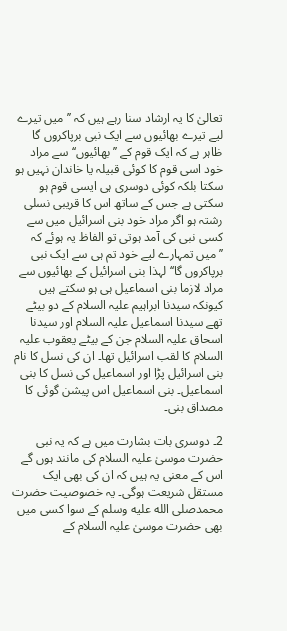تعالیٰ کا یہ ارشاد سنا رہے ہیں کہ ’’میں تیرے لیے تیرے بھائیوں سے ایک نبی برپاکروں گا ظاہر ہے کہ ایک قوم کے ’’بھائیوں‘‘ سے مراد خود اسی قوم کا کوئی قبیلہ یا خاندان نہیں ہو سکتا بلکہ کوئی دوسری ہی ایسی قوم ہو سکتی ہے جس کے ساتھ اس کا قریبی نسلی رشتہ ہو اگر مراد خود بنی اسرائیل میں سے کسی نبی کی آمد ہوتی تو الفاظ یہ ہوئے کہ ’’میں تمہارے لیے خود تم ہی سے ایک نبی برپاکروں گا‘‘ لہذا بنی اسرائیل کے بھائیوں سے مراد لازما بنی اسماعیل ہی ہو سکتے ہیں کیونکہ سیدنا ابراہیم علیہ السلام کے دو بیٹے تھے سیدنا اسماعیل علیہ السلام اور سیدنا اسحاق علیہ السلام جن کے بیٹے یعقوب علیہ السلام کا لقب اسرائیل تھا۔ ان کی نسل کا نام بنی اسرائیل پڑا اور اسماعیل کی نسل کا بنی اسماعیل۔ بنی اسماعیل اس پیشن گوئی کا مصداق بنی۔

2۔ دوسری بات بشارت میں ہے کہ یہ نبی حضرت موسیٰ علیہ السلام کی مانند ہوں گے اس کے معنی یہ ہیں کہ ان کی بھی ایک مستقل شریعت ہوگی۔ یہ خصوصیت حضرت محمدصلى الله عليه وسلم کے سوا کسی میں بھی حضرت موسیٰ علیہ السلام کے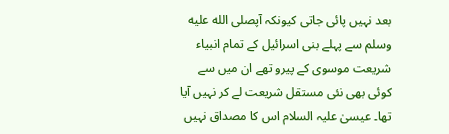بعد نہیں پائی جاتی کیونکہ آپصلى الله عليه وسلم سے پہلے بنی اسرائیل کے تمام انبیاء شریعت موسوی کے پیرو تھے ان میں سے کوئی بھی نئی مستقل شریعت لے کر نہیں آیا تھا۔ عیسیٰ علیہ السلام اس کا مصداق نہیں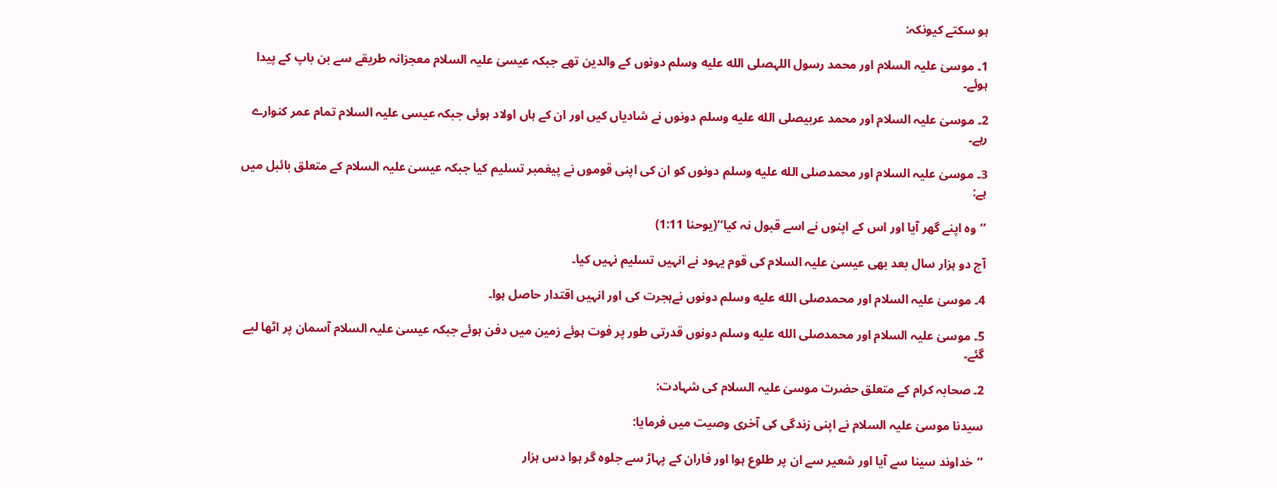ہو سکتے کیونکہ:

1۔ موسیٰ علیہ السلام اور محمد رسول اللہصلى الله عليه وسلم دونوں کے والدین تھے جبکہ عیسیٰ علیہ السلام معجزانہ طریقے سے بن باپ کے پیدا ہوئے۔

2۔ موسیٰ علیہ السلام اور محمد عربیصلى الله عليه وسلم دونوں نے شادیاں کیں اور ان کے ہاں اولاد ہوئی جبکہ عیسی علیہ السلام تمام عمر کنوارے رہے۔

3۔ موسیٰ علیہ السلام اور محمدصلى الله عليه وسلم دونوں کو ان کی اپنی قوموں نے پیغمبر تسلیم کیا جبکہ عیسیٰ علیہ السلام کے متعلق بائبل میں ہے:

’’وہ اپنے گھر آیا اور اس کے اپنوں نے اسے قبول نہ کیا‘‘(یوحنا 1:11)

آج دو ہزار سال بعد بھی عیسیٰ علیہ السلام کی قوم یہود نے انہیں تسلیم نہیں کیا۔

4۔ موسیٰ علیہ السلام اور محمدصلى الله عليه وسلم دونوں نےہجرت کی اور انہیں اقتدار حاصل ہوا۔

5۔ موسیٰ علیہ السلام اور محمدصلى الله عليه وسلم دونوں قدرتی طور پر فوت ہوئے زمین میں دفن ہوئے جبکہ عیسیٰ علیہ السلام آسمان پر اٹھا لیے گئے۔

2۔ صحابہ کرام کے متعلق حضرت موسیٰ علیہ السلام کی شہادت:

سیدنا موسیٰ علیہ السلام نے اپنی زندگی کی آخری وصیت میں فرمایا:

’’خداوند سینا سے آیا اور شعیر سے ان پر طلوع ہوا اور فاران کے پہاڑ سے جلوہ گر ہوا دس ہزار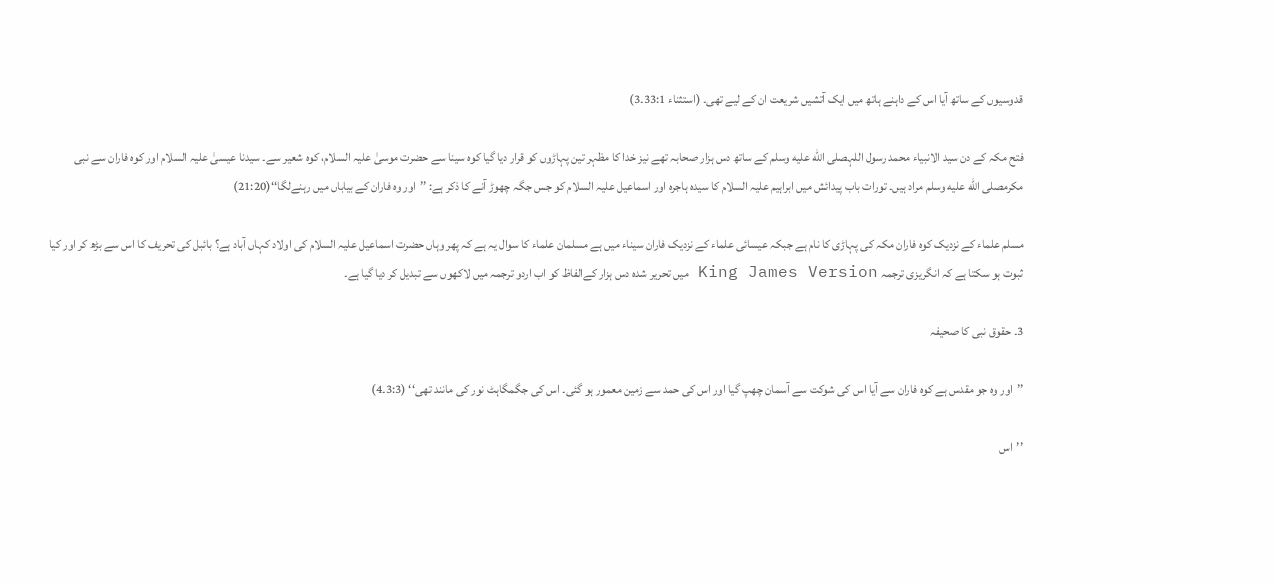قدوسیوں کے ساتھ آیا اس کے داہنے ہاتھ میں ایک آتشیں شریعت ان کے لیے تھی۔ (استثناء 33:1۔3)

فتح مکہ کے دن سید الانبیاء محمد رسول اللہصلى الله عليه وسلم کے ساتھ دس ہزار صحابہ تھے نیز خدا کا مظہر تین پہاڑوں کو قرار دیا گیا کوہ سینا سے حضرت موسیٰ علیہ السلام، کوہ شعیر سے۔ سیدنا عیسیٰ علیہ السلام اور کوہ فاران سے نبی مکرمصلى الله عليه وسلم مراد ہیں۔ تورات باب پیدائش میں ابراہیم علیہ السلام کا سیدہ ہاجرہ اور اسماعیل علیہ السلام کو جس جگہ چھوڑ آنے کا ذکر ہے: ’’اور وہ فاران کے بیاباں میں رہنےلگا‘‘(21:20)

مسلم علماء کے نزدیک کوہ فاران مکہ کی پہاڑی کا نام ہے جبکہ عیسائی علماء کے نزدیک فاران سیناء میں ہے مسلمان علماء کا سوال یہ ہے کہ پھر وہاں حضرت اسماعیل علیہ السلام کی اولاد کہاں آباد ہے؟ بائبل کی تحریف کا اس سے بڑھ کر اور کیا ثبوت ہو سکتا ہے کہ انگریزی ترجمہ King James Version میں تحریر شدہ دس ہزار کےالفاظ کو اب اردو ترجمہ میں لاکھوں سے تبدیل کر دیا گیا ہے۔

3۔ حقوق نبی کا صحیفہ

’’اور وہ جو مقدس ہے کوہ فاران سے آیا اس کی شوکت سے آسمان چھپ گیا اور اس کی حمد سے زمین معمور ہو گئی۔ اس کی جگمگاہٹ نور کی مانند تھی‘‘ (3:3۔4)

’’اس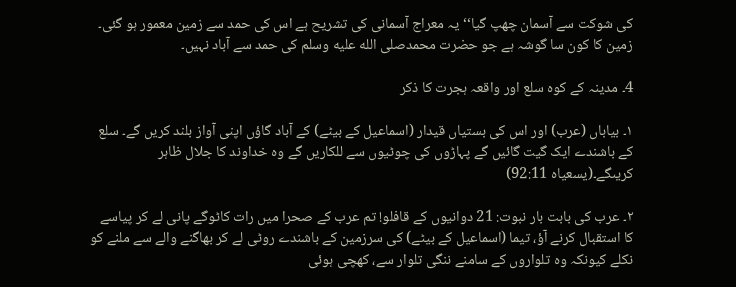کی شوکت سے آسمان چھپ گیا‘‘ یہ معراج آسمانی کی تشریح ہے اس کی حمد سے زمین معمور ہو گئی۔ زمین کا کون سا گوشہ ہے جو حضرت محمدصلى الله عليه وسلم کی حمد سے آباد نہیں۔

4۔ مدینہ کے کوہ سلع اور واقعہ ہجرت کا ذکر

۱۔ بیاباں (عرب) اور اس کی بستیاں قیدار (اسماعیل کے بیٹے) کے آباد گاؤں اپنی آواز بلند کریں گے۔ سلع کے باشندے ایک گیت گائیں گے پہاڑوں کی چوٹیوں سے للکاریں گے وہ خداوند کا جلال ظاہر کریںگے۔(یسعیاہ 92:11)

۲۔ عرب کی بابت بار نبوت: 21 دوانیوں کے قافلو! تم عرب کے صحرا میں رات کاٹوگے پانی لے کر پیاسے کا استقبال کرنے آؤ، تیما (اسماعیل کے بیٹے) کی سرزمین کے باشندے روٹی لے کر بھاگنے والے سے ملنے کو نکلے کیونکہ وہ تلواروں کے سامنے ننگی تلوار سے، کھچی ہوئی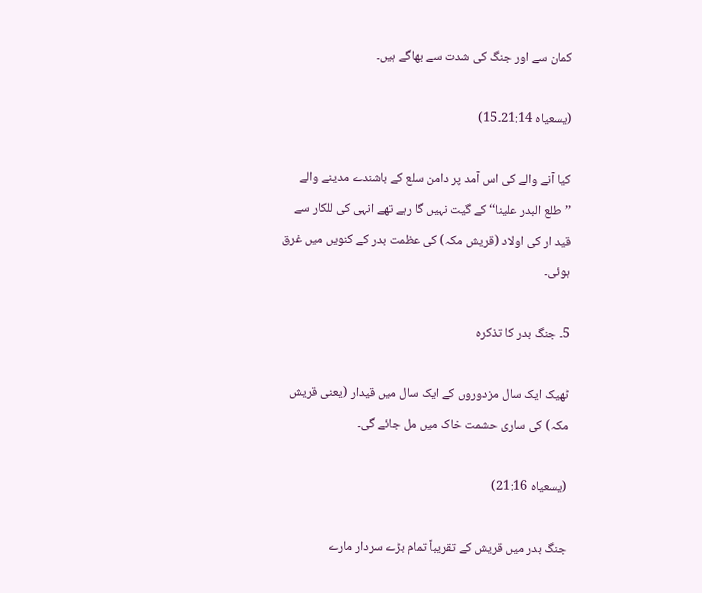کمان سے اور جنگ کی شدت سے بھاگے ہیں۔

(یسعیاہ 21:14۔15)

کیا آنے والے کی اس آمد پر دامن سلع کے باشندے مدینے والے ’’طلع البدر علینا‘‘ کے گیت نہیں گا رہے تھے انہی کی للکار سے قید ار کی اولاد (قریش مکہ) کی عظمت بدر کے کنویں میں غرق ہوئی۔

5۔ جنگ بدر کا تذکرہ

ٹھیک ایک سال مزدوروں کے ایک سال میں قیدار (یعنی قریش مکہ) کی ساری حشمت خاک میں مل جائے گی۔

(یسعیاہ 21:16)

جنگ بدر میں قریش کے تقریباً تمام بڑے سردار مارے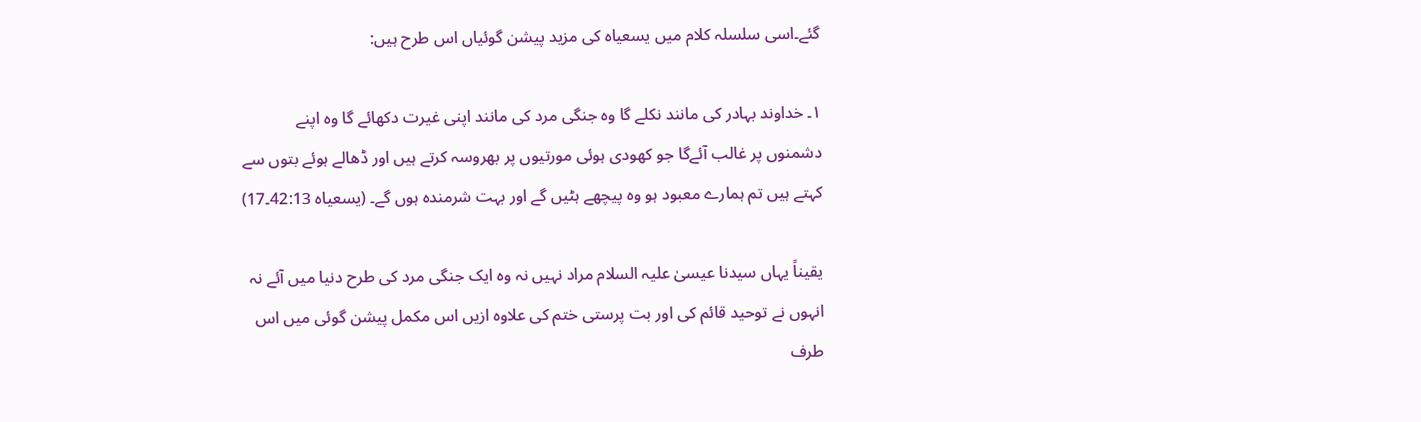گئے۔اسی سلسلہ کلام میں یسعیاہ کی مزید پیشن گوئیاں اس طرح ہیں:

۱۔ خداوند بہادر کی مانند نکلے گا وہ جنگی مرد کی مانند اپنی غیرت دکھائے گا وہ اپنے دشمنوں پر غالب آئےگا جو کھودی ہوئی مورتیوں پر بھروسہ کرتے ہیں اور ڈھالے ہوئے بتوں سے کہتے ہیں تم ہمارے معبود ہو وہ پیچھے ہٹیں گے اور بہت شرمندہ ہوں گے۔ (یسعیاہ 42:13۔17)

یقیناً یہاں سیدنا عیسیٰ علیہ السلام مراد نہیں نہ وہ ایک جنگی مرد کی طرح دنیا میں آئے نہ انہوں نے توحید قائم کی اور بت پرستی ختم کی علاوہ ازیں اس مکمل پیشن گوئی میں اس طرف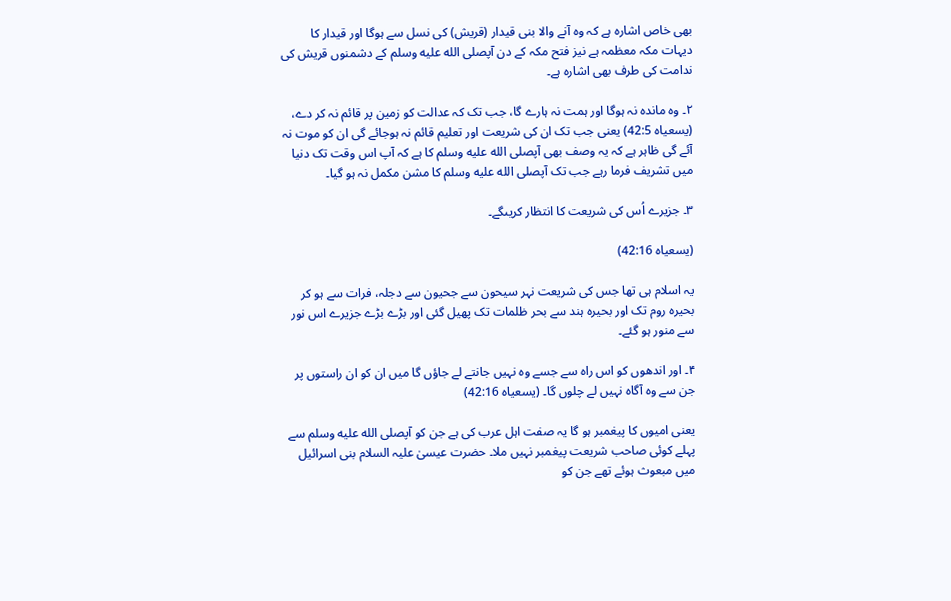بھی خاص اشارہ ہے کہ وہ آنے والا بنی قیدار (قریش) کی نسل سے ہوگا اور قیدار کا دیہات مکہ معظمہ ہے نیز فتح مکہ کے دن آپصلى الله عليه وسلم کے دشمنوں قریش کی ندامت کی طرف بھی اشارہ ہے۔

۲۔ وہ ماندہ نہ ہوگا اور ہمت نہ ہارے گا، جب تک کہ عدالت کو زمین پر قائم نہ کر دے، (یسعیاہ 42:5) یعنی جب تک ان کی شریعت اور تعلیم قائم نہ ہوجائے گی ان کو موت نہ آئے گی ظاہر ہے کہ یہ وصف بھی آپصلى الله عليه وسلم کا ہے کہ آپ اس وقت تک دنیا میں تشریف فرما رہے جب تک آپصلى الله عليه وسلم کا مشن مکمل نہ ہو گیا۔

۳۔ جزیرے اُس کی شریعت کا انتظار کریںگے۔

(یسعیاہ 42:16)

یہ اسلام ہی تھا جس کی شریعت نہر سیحون سے جحیون سے دجلہ، فرات سے ہو کر بحیرہ روم تک اور بحیرہ ہند سے بحر ظلمات تک پھیل گئی اور بڑے بڑے جزیرے اس نور سے منور ہو گئے۔

۴۔ اور اندھوں کو اس راہ سے جسے وہ نہیں جانتے لے جاؤں گا میں ان کو ان راستوں پر جن سے وہ آگاہ نہیں لے چلوں گا۔ (یسعیاہ 42:16)

یعنی امیوں کا پیغمبر ہو گا یہ صفت اہل عرب کی ہے جن کو آپصلى الله عليه وسلم سے پہلے کوئی صاحب شریعت پیغمبر نہیں ملا۔ حضرت عیسیٰ علیہ السلام بنی اسرائیل میں مبعوث ہوئے تھے جن کو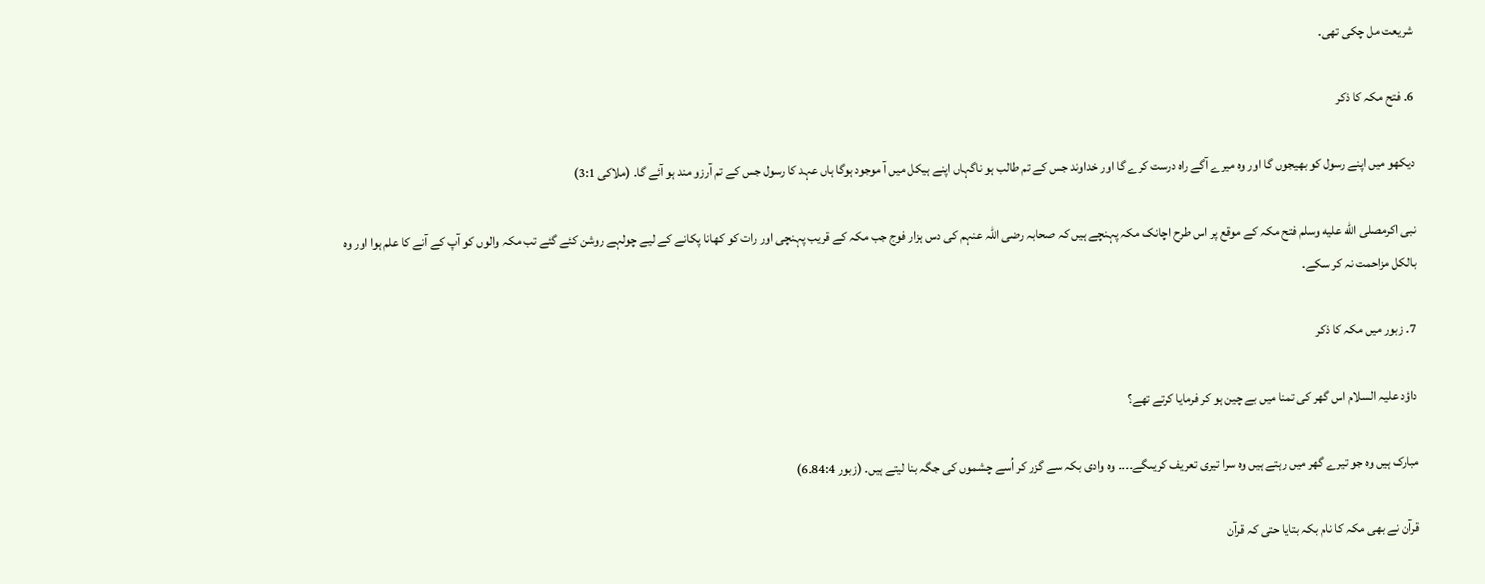شریعت مل چکی تھی۔

6۔ فتح مکہ کا ذکر

دیکھو میں اپنے رسول کو بھیجوں گا اور وہ میرے آگے راہ درست کرے گا اور خداوند جس کے تم طالب ہو ناگہاں اپنے ہیکل میں آ موجود ہوگا ہاں عہد کا رسول جس کے تم آرزو مند ہو آئے گا۔ (ملاکی 3:1)

نبی اکرمصلى الله عليه وسلم فتح مکہ کے موقع پر اس طرح اچانک مکہ پہنچے ہیں کہ صحابہ رضی اللہ عنہم کی دس ہزار فوج جب مکہ کے قریب پہنچی اور رات کو کھانا پکانے کے لیے چولہے روشن کئے گئے تب مکہ والوں کو آپ کے آنے کا علم ہوا اور وہ بالکل مزاحمت نہ کر سکے۔

7۔ زبور میں مکہ کا ذکر

داؤد علیہ السلام اس گھر کی تمنا میں بے چین ہو کر فرمایا کرتے تھے؟

مبارک ہیں وہ جو تیرے گھر میں رہتے ہیں وہ سرا تیری تعریف کریںگے۔۔۔۔ وہ وادی بکہ سے گزر کر اُسے چشموں کی جگہ بنا لیتے ہیں۔ (زبور 84:4۔6)

قرآن نے بھی مکہ کا نام بکہ بتایا حتی کہ قرآن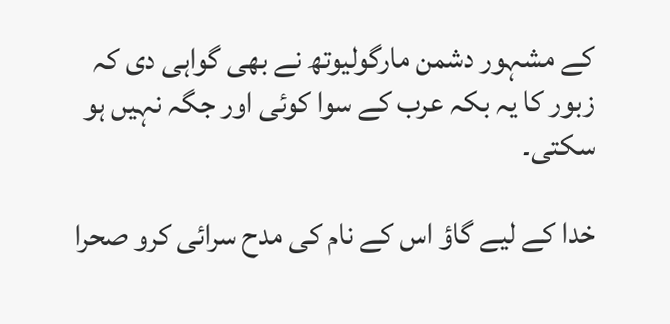کے مشہور دشمن مارگولیوتھ نے بھی گواہی دی کہ زبور کا یہ بکہ عرب کے سوا کوئی اور جگہ نہیں ہو سکتی۔

خدا کے لیے گاؤ اس کے نام کی مدح سرائی کرو صحرا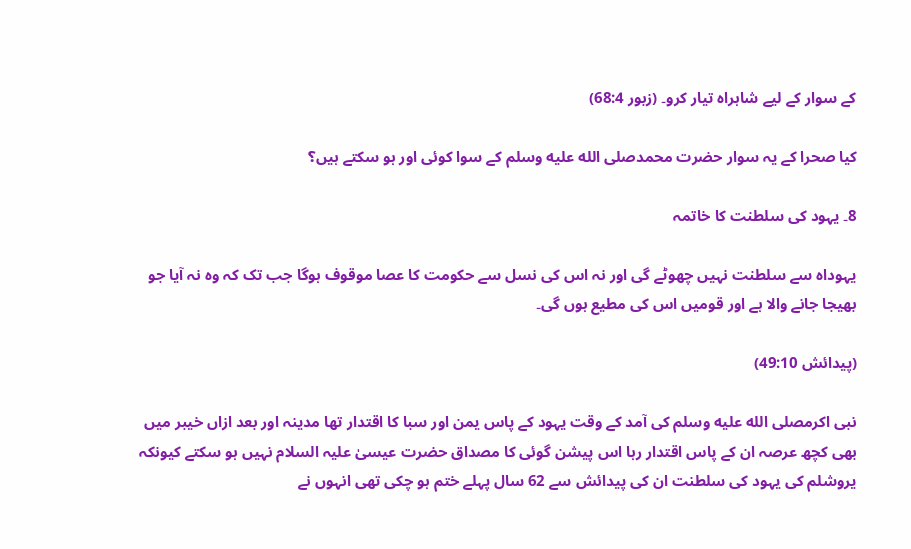کے سوار کے لیے شاہراہ تیار کرو۔ (زبور 68:4)

کیا صحرا کے یہ سوار حضرت محمدصلى الله عليه وسلم کے سوا کوئی اور ہو سکتے ہیں؟

8۔ یہود کی سلطنت کا خاتمہ

یہوداہ سے سلطنت نہیں چھوٹے گی اور نہ اس کی نسل سے حکومت کا عصا موقوف ہوگا جب تک کہ وہ نہ آیا جو بھیجا جانے والا ہے اور قومیں اس کی مطیع ہوں گی۔

(پیدائش 49:10)

نبی اکرمصلى الله عليه وسلم کی آمد کے وقت یہود کے پاس یمن اور سبا کا اقتدار تھا مدینہ اور بعد ازاں خیبر میں بھی کچھ عرصہ ان کے پاس اقتدار رہا اس پیشن گوئی کا مصداق حضرت عیسیٰ علیہ السلام نہیں ہو سکتے کیونکہ یروشلم کی یہود کی سلطنت ان کی پیدائش سے 62 سال پہلے ختم ہو چکی تھی انہوں نے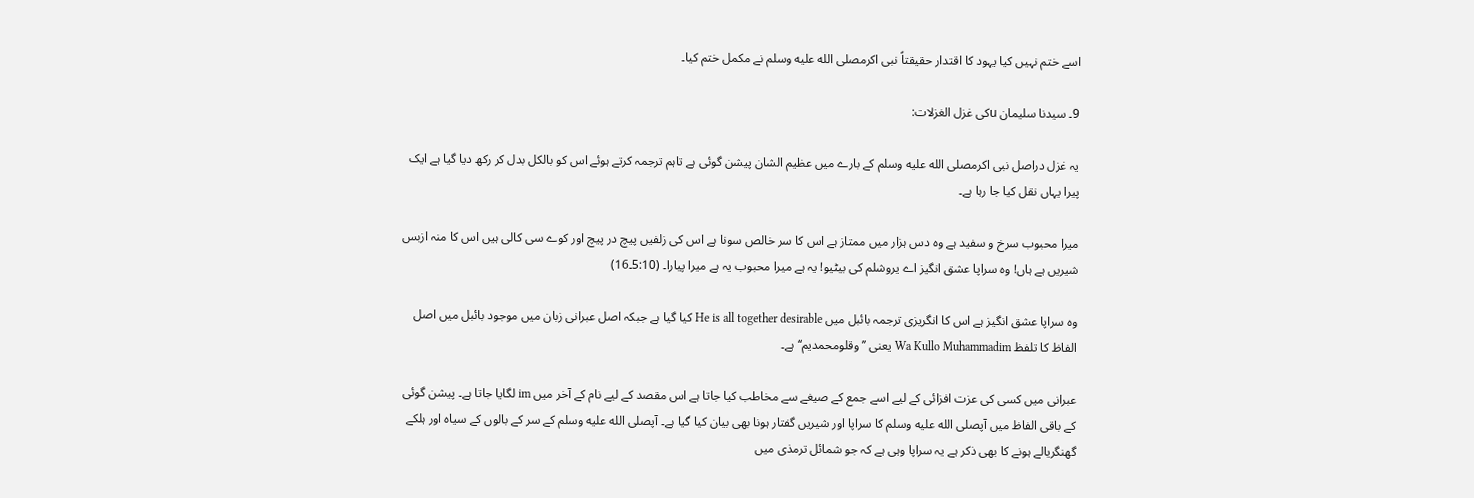اسے ختم نہیں کیا یہود کا اقتدار حقیقتاً نبی اکرمصلى الله عليه وسلم نے مکمل ختم کیا۔

9۔ سیدنا سلیمان uکی غزل الغزلات:

یہ غزل دراصل نبی اکرمصلى الله عليه وسلم کے بارے میں عظیم الشان پیشن گوئی ہے تاہم ترجمہ کرتے ہوئے اس کو بالکل بدل کر رکھ دیا گیا ہے ایک پیرا یہاں نقل کیا جا رہا ہے۔

میرا محبوب سرخ و سفید ہے وہ دس ہزار میں ممتاز ہے اس کا سر خالص سونا ہے اس کی زلفیں پیچ در پیچ اور کوے سی کالی ہیں اس کا منہ ازبس شیریں ہے ہاں! وہ سراپا عشق انگیز اے یروشلم کی بیٹیو! یہ ہے میرا محبوب یہ ہے میرا پیارا۔ (5:10۔16)

وہ سراپا عشق انگیز ہے اس کا انگریزی ترجمہ بائبل میں He is all together desirable کیا گیا ہے جبکہ اصل عبرانی زبان میں موجود بائبل میں اصل الفاظ کا تلفظ Wa Kullo Muhammadim یعنی ’’وقلومحمدیم‘‘ ہے۔

عبرانی میں کسی کی عزت افزائی کے لیے اسے جمع کے صیغے سے مخاطب کیا جاتا ہے اس مقصد کے لیے نام کے آخر میں im لگایا جاتا ہے۔ پیشن گوئی کے باقی الفاظ میں آپصلى الله عليه وسلم کا سراپا اور شیریں گفتار ہونا بھی بیان کیا گیا ہے۔ آپصلى الله عليه وسلم کے سر کے بالوں کے سیاہ اور ہلکے گھنگریالے ہونے کا بھی ذکر ہے یہ سراپا وہی ہے کہ جو شمائل ترمذی میں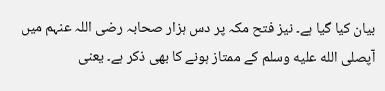بیان کیا گیا ہے۔ نیز فتح مکہ پر دس ہزار صحابہ رضی اللہ عنہم میں آپصلى الله عليه وسلم کے ممتاز ہونے کا بھی ذکر ہے۔ یعنی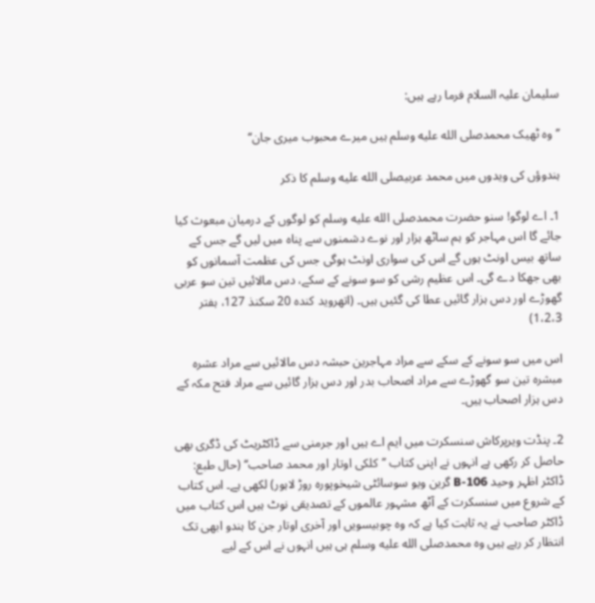سلیمان علیہ السلام فرما رہے ہیں:

’’وہ ٹھیک محمدصلى الله عليه وسلم ہیں میرے محبوب میری جان‘‘

ہندوؤں کی ویدوں میں محمد عربیصلى الله عليه وسلم کا ذکر

1۔ اے لوگو! سنو حضرت محمدصلى الله عليه وسلم کو لوگوں کے درمیان مبعوث کیا جائے گا اس مہاجر کو ہم ساٹھ ہزار اور نوے دشمنوں سے پناہ میں لیں گے جس کے ساتھ بیس اونٹ ہوں گے اس کی سواری اونٹ ہوگی جس کی عظمت آسمانوں کو بھی جھکا دے گی۔ اس عظیم رشی کو سو سونے کے سکے، دس مالائیں تین سو عربی گھوڑے اور دس ہزار گائیں عطا کی گئیں ہیں۔ (اتھروید کندہ 20 سکنذ 127، ہفتر 1،2،3)

اس میں سو سونے کے سکے سے مراد مہاجرین حبشہ دس مالائیں سے مراد عشرہ مبشرہ تین سو گھوڑے سے مراد اصحاب بدر اور دس ہزار گائیں سے مراد فتح مکہ کے دس ہزار اصحاب ہیں۔

2۔ پنڈت ویرپرکاش سنسکرت میں ایم اے ہیں اور جرمنی سے ڈاکٹریٹ کی ڈگری بھی حاصل کر رکھی ہے انہوں نے اپنی کتاب ’’کلکی اوتار اور محمد صاحب‘‘ (حال طبع: ڈاکٹر اظہر وحید B-106 گرین ویو سوسائٹی شیخوپورہ روڑ لاہور) لکھی ہے۔ اس کتاب کے شروع میں سنسکرت کے آٹھ مشہور عالموں کے تصدیقی نوٹ ہیں اس کتاب میں ڈاکٹر صاحب نے یہ ثابت کیا ہے کہ وہ چوبیسویں اور آخری اوتار جن کا ہندو ابھی تک انتظار کر رہے ہیں وہ محمدصلى الله عليه وسلم ہی ہیں انہوں نے اس کے لیے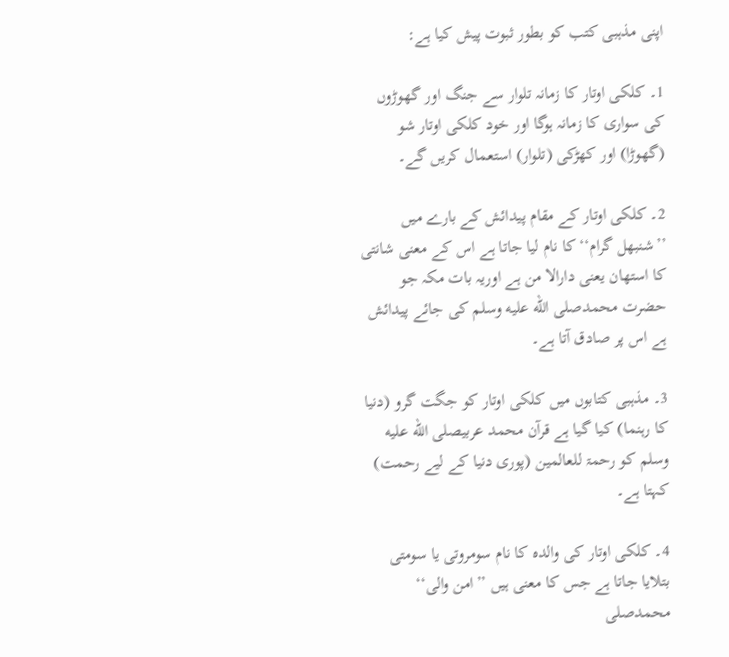اپنی مذہبی کتب کو بطور ثبوت پیش کیا ہے:

1۔ کلکی اوتار کا زمانہ تلوار سے جنگ اور گھوڑوں کی سواری کا زمانہ ہوگا اور خود کلکی اوتار شو (گھوڑا) اور کھڑکی (تلوار) استعمال کریں گے۔

2۔ کلکی اوتار کے مقام پیدائش کے بارے میں ’’شنبھل گرام‘‘ کا نام لیا جاتا ہے اس کے معنی شانتی کا استھان یعنی دارالا من ہے اوریہ بات مکہ جو حضرت محمدصلى الله عليه وسلم کی جائے پیدائش ہے اس پر صادق آتا ہے۔

3۔ مذہبی کتابوں میں کلکی اوتار کو جگت گرو (دنیا کا رہنما) کیا گیا ہے قرآن محمد عربیصلى الله عليه وسلم کو رحمۃ للعالمین (پوری دنیا کے لیے رحمت) کہتا ہے۔

4۔ کلکی اوتار کی والدہ کا نام سومروتی یا سومتی بتلایا جاتا ہے جس کا معنی ہیں ’’امن والی‘‘ محمدصلى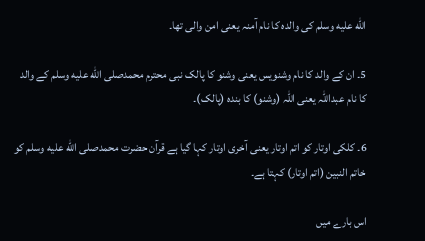الله عليه وسلم کی والدہ کا نام آمنہ یعنی امن والی تھا۔

5۔ ان کے والد کا نام وشنویس یعنی وشنو کا پالک نبی محترم محمدصلى الله عليه وسلم کے والد کا نام عبداللہ یعنی اللہ (وشنو) کا بندہ (پالک)۔

6۔ کلکی اوتار کو اتم اوتار یعنی آخری اوتار کہا گیا ہے قرآن حضرت محمدصلى الله عليه وسلم کو خاتم النبین (اتم اوتار) کہتا ہے۔

اس بارے میں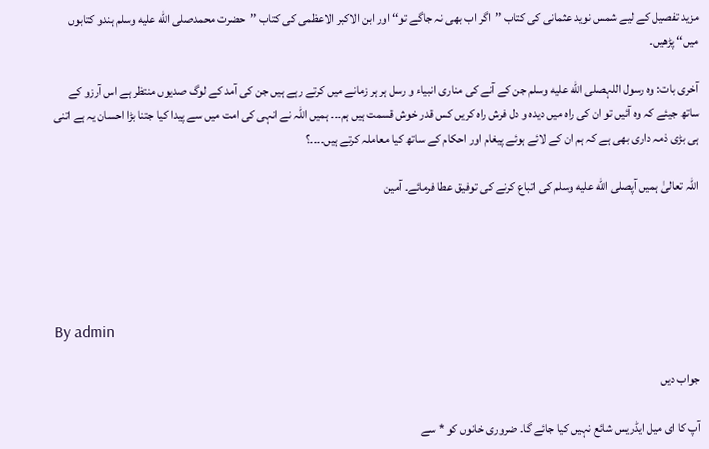مزید تفصیل کے لیے شمس نوید عثمانی کی کتاب ’’اگر اب بھی نہ جاگے تو‘‘ اور ابن الاکبر الاعظمی کی کتاب ’’حضرت محمدصلى الله عليه وسلم ہندو کتابوں میں‘‘ پڑھیں۔

آخری بات: وہ رسول اللہصلى الله عليه وسلم جن کے آنے کی مناری انبیاء و رسل ہر ہر زمانے میں کرتے رہے ہیں جن کی آمد کے لوگ صدیوں منتظر ہے اس آرزو کے ساتھ جیئے کہ وہ آئیں تو ان کی راہ میں دیدہ و دل فرش راہ کریں کس قدر خوش قسمت ہیں ہم۔۔۔ ہمیں اللہ نے انہی کی امت میں سے پیدا کیا جتنا بڑا احسان یہ ہے اتنی ہی بڑی ذمہ داری بھی ہے کہ ہم ان کے لائے ہوئے پیغام اور احکام کے ساتھ کیا معاملہ کرتے ہیں۔۔۔۔؟

اللہ تعالیٰ ہمیں آپصلى الله عليه وسلم کی اتباع کرنے کی توفیق عطا فرمائے۔ آمین





By admin

جواب دیں

آپ کا ای میل ایڈریس شائع نہیں کیا جائے گا۔ ضروری خانوں کو * سے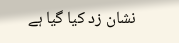نشان زد کیا گیا ہے